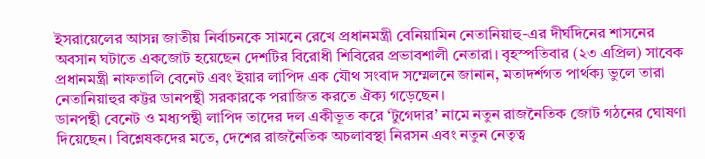ইসরায়েলের আসন্ন জাতীয় নির্বাচনকে সামনে রেখে প্রধানমন্ত্রী বেনিয়ামিন নেতানিয়াহু-এর দীর্ঘদিনের শাসনের অবসান ঘটাতে একজোট হয়েছেন দেশটির বিরোধী শিবিরের প্রভাবশালী নেতারা। বৃহস্পতিবার (২৩ এপ্রিল) সাবেক প্রধানমন্ত্রী নাফতালি বেনেট এবং ইয়ার লাপিদ এক যৌথ সংবাদ সম্মেলনে জানান, মতাদর্শগত পার্থক্য ভুলে তারা নেতানিয়াহুর কট্টর ডানপন্থী সরকারকে পরাজিত করতে ঐক্য গড়েছেন।
ডানপন্থী বেনেট ও মধ্যপন্থী লাপিদ তাদের দল একীভূত করে ‘টুগেদার’ নামে নতুন রাজনৈতিক জোট গঠনের ঘোষণা দিয়েছেন। বিশ্লেষকদের মতে, দেশের রাজনৈতিক অচলাবস্থা নিরসন এবং নতুন নেতৃত্ব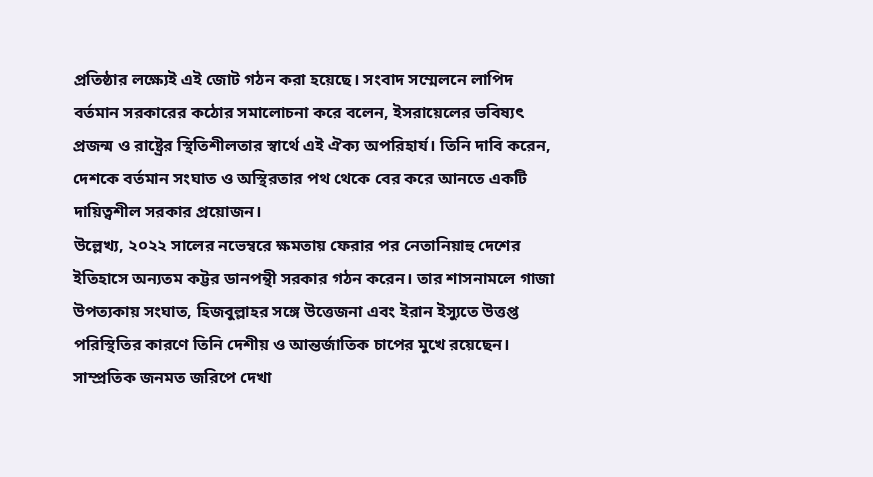প্রতিষ্ঠার লক্ষ্যেই এই জোট গঠন করা হয়েছে। সংবাদ সম্মেলনে লাপিদ বর্তমান সরকারের কঠোর সমালোচনা করে বলেন, ইসরায়েলের ভবিষ্যৎ প্রজন্ম ও রাষ্ট্রের স্থিতিশীলতার স্বার্থে এই ঐক্য অপরিহার্য। তিনি দাবি করেন, দেশকে বর্তমান সংঘাত ও অস্থিরতার পথ থেকে বের করে আনতে একটি দায়িত্বশীল সরকার প্রয়োজন।
উল্লেখ্য, ২০২২ সালের নভেম্বরে ক্ষমতায় ফেরার পর নেতানিয়াহু দেশের ইতিহাসে অন্যতম কট্টর ডানপন্থী সরকার গঠন করেন। তার শাসনামলে গাজা উপত্যকায় সংঘাত, হিজবুল্লাহর সঙ্গে উত্তেজনা এবং ইরান ইস্যুতে উত্তপ্ত পরিস্থিতির কারণে তিনি দেশীয় ও আন্তর্জাতিক চাপের মুখে রয়েছেন। সাম্প্রতিক জনমত জরিপে দেখা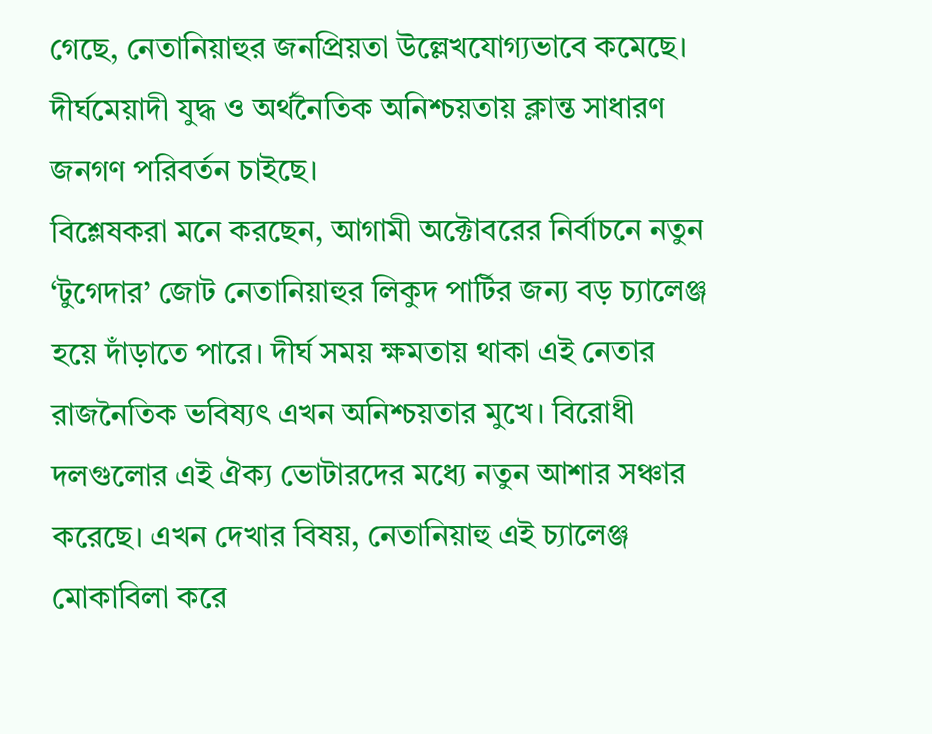গেছে, নেতানিয়াহুর জনপ্রিয়তা উল্লেখযোগ্যভাবে কমেছে। দীর্ঘমেয়াদী যুদ্ধ ও অর্থনৈতিক অনিশ্চয়তায় ক্লান্ত সাধারণ জনগণ পরিবর্তন চাইছে।
বিশ্লেষকরা মনে করছেন, আগামী অক্টোবরের নির্বাচনে নতুন ‘টুগেদার’ জোট নেতানিয়াহুর লিকুদ পার্টির জন্য বড় চ্যালেঞ্জ হয়ে দাঁড়াতে পারে। দীর্ঘ সময় ক্ষমতায় থাকা এই নেতার রাজনৈতিক ভবিষ্যৎ এখন অনিশ্চয়তার মুখে। বিরোধী দলগুলোর এই ঐক্য ভোটারদের মধ্যে নতুন আশার সঞ্চার করেছে। এখন দেখার বিষয়, নেতানিয়াহু এই চ্যালেঞ্জ মোকাবিলা করে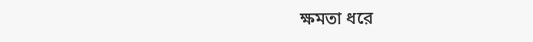ক্ষমতা ধরে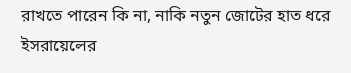রাখতে পারেন কি না, নাকি নতুন জোটের হাত ধরে ইসরায়েলের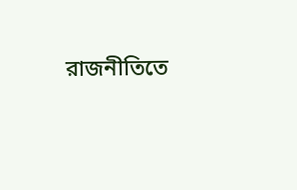রাজনীতিতে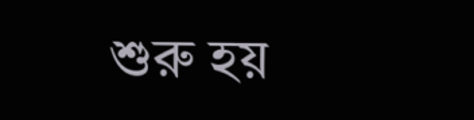শুরু হয়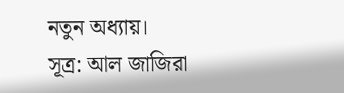নতুন অধ্যায়।
সূত্র: আল জাজিরা